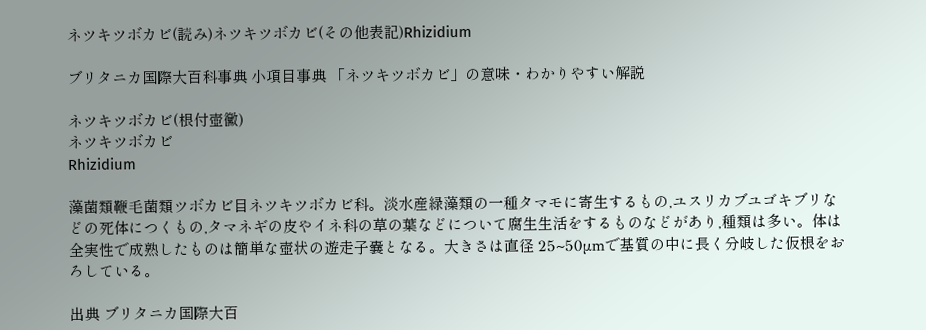ネツキツボカビ(読み)ネツキツボカビ(その他表記)Rhizidium

ブリタニカ国際大百科事典 小項目事典 「ネツキツボカビ」の意味・わかりやすい解説

ネツキツボカビ(根付壺黴)
ネツキツボカビ
Rhizidium

藻菌類鞭毛菌類ツボカビ目ネツキツボカビ科。淡水産緑藻類の一種タマモに寄生するもの,ユスリカブユゴキブリなどの死体につくもの,タマネギの皮やイネ科の草の葉などについて腐生生活をするものなどがあり,種類は多い。体は全実性で成熟したものは簡単な壺状の遊走子嚢となる。大きさは直径 25~50μmで基質の中に長く分岐した仮根をおろしている。

出典 ブリタニカ国際大百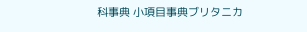科事典 小項目事典ブリタニカ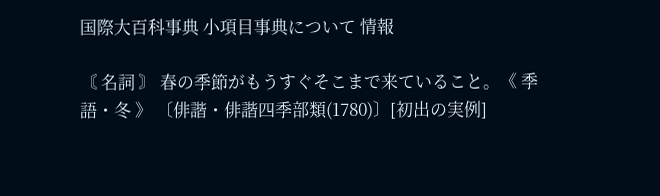国際大百科事典 小項目事典について 情報

〘 名詞 〙 春の季節がもうすぐそこまで来ていること。《 季語・冬 》 〔俳諧・俳諧四季部類(1780)〕[初出の実例]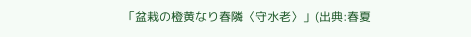「盆栽の橙黄なり春隣〈守水老〉」(出典:春夏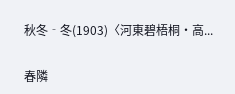秋冬‐冬(1903)〈河東碧梧桐・高...

春隣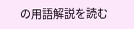の用語解説を読む